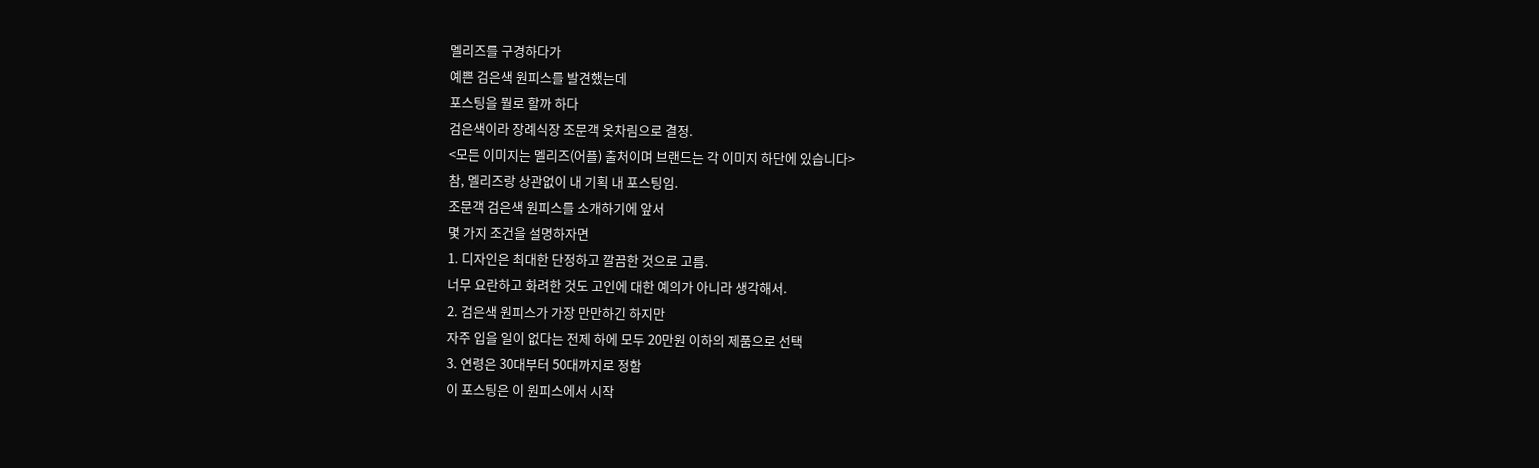멜리즈를 구경하다가
예쁜 검은색 원피스를 발견했는데
포스팅을 뭘로 할까 하다
검은색이라 장례식장 조문객 옷차림으로 결정.
<모든 이미지는 멜리즈(어플) 출처이며 브랜드는 각 이미지 하단에 있습니다>
참, 멜리즈랑 상관없이 내 기획 내 포스팅임.
조문객 검은색 원피스를 소개하기에 앞서
몇 가지 조건을 설명하자면
1. 디자인은 최대한 단정하고 깔끔한 것으로 고름.
너무 요란하고 화려한 것도 고인에 대한 예의가 아니라 생각해서.
2. 검은색 원피스가 가장 만만하긴 하지만
자주 입을 일이 없다는 전제 하에 모두 20만원 이하의 제품으로 선택
3. 연령은 30대부터 50대까지로 정함
이 포스팅은 이 원피스에서 시작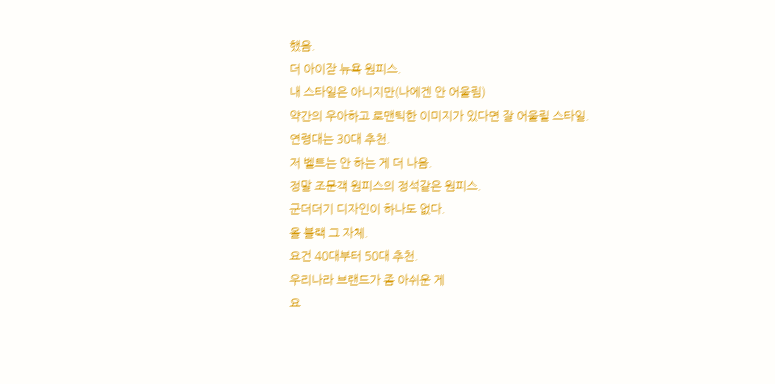했음.
더 아이잗 뉴욕 원피스.
내 스타일은 아니지만(나에겐 안 어울림)
약간의 우아하고 로맨틱한 이미지가 있다면 잘 어울릴 스타일.
연령대는 30대 추천.
저 벨트는 안 하는 게 더 나음.
정말 조문객 원피스의 정석같은 원피스.
군더더기 디자인이 하나도 없다.
올 블랙 그 자체.
요건 40대부터 50대 추천.
우리나라 브랜드가 좀 아쉬운 게
요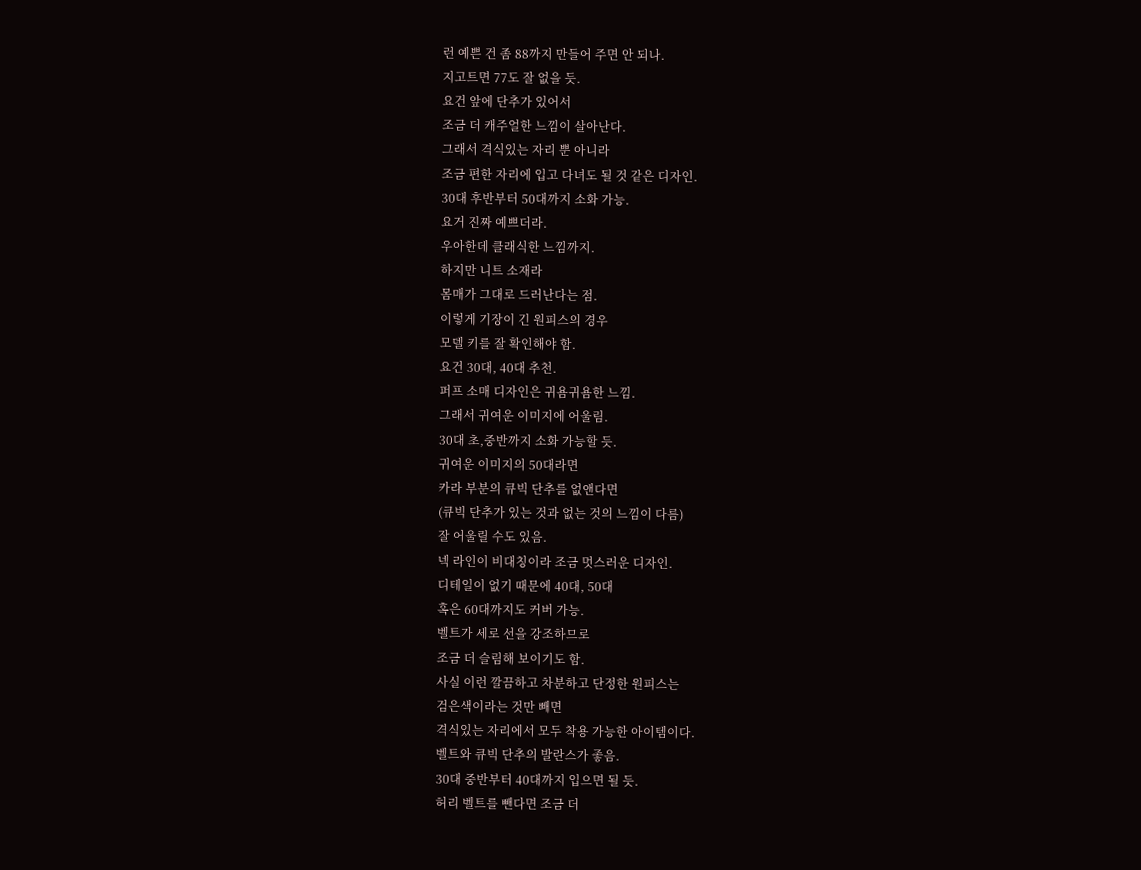런 예쁜 건 좀 88까지 만들어 주면 안 되나.
지고트면 77도 잘 없을 듯.
요건 앞에 단추가 있어서
조금 더 캐주얼한 느낌이 살아난다.
그래서 격식있는 자리 뿐 아니라
조금 편한 자리에 입고 다녀도 될 것 같은 디자인.
30대 후반부터 50대까지 소화 가능.
요거 진짜 예쁘더라.
우아한데 클래식한 느낌까지.
하지만 니트 소재라
몸매가 그대로 드러난다는 점.
이렇게 기장이 긴 원피스의 경우
모델 키를 잘 확인해야 함.
요건 30대, 40대 추천.
퍼프 소매 디자인은 귀욤귀욤한 느낌.
그래서 귀여운 이미지에 어울림.
30대 초,중반까지 소화 가능할 듯.
귀여운 이미지의 50대라면
카라 부분의 큐빅 단추를 없앤다면
(큐빅 단추가 있는 것과 없는 것의 느낌이 다름)
잘 어울릴 수도 있음.
넥 라인이 비대칭이라 조금 멋스러운 디자인.
디테일이 없기 때문에 40대, 50대
혹은 60대까지도 커버 가능.
벨트가 세로 선을 강조하므로
조금 더 슬림해 보이기도 함.
사실 이런 깔끔하고 차분하고 단정한 원피스는
검은색이라는 것만 빼면
격식있는 자리에서 모두 착용 가능한 아이템이다.
벨트와 큐빅 단추의 발란스가 좋음.
30대 중반부터 40대까지 입으면 될 듯.
허리 벨트를 뺀다면 조금 더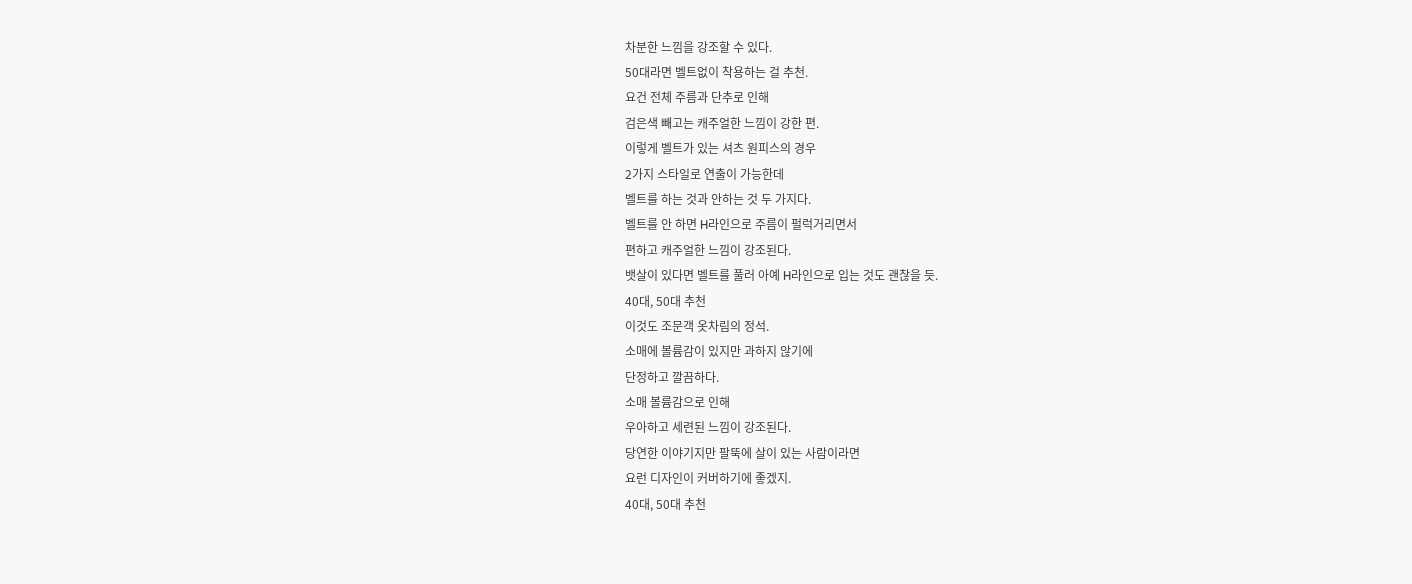차분한 느낌을 강조할 수 있다.
50대라면 벨트없이 착용하는 걸 추천.
요건 전체 주름과 단추로 인해
검은색 빼고는 캐주얼한 느낌이 강한 편.
이렇게 벨트가 있는 셔츠 원피스의 경우
2가지 스타일로 연출이 가능한데
벨트를 하는 것과 안하는 것 두 가지다.
벨트를 안 하면 H라인으로 주름이 펄럭거리면서
편하고 캐주얼한 느낌이 강조된다.
뱃살이 있다면 벨트를 풀러 아예 H라인으로 입는 것도 괜찮을 듯.
40대, 50대 추천
이것도 조문객 옷차림의 정석.
소매에 볼륨감이 있지만 과하지 않기에
단정하고 깔끔하다.
소매 볼륨감으로 인해
우아하고 세련된 느낌이 강조된다.
당연한 이야기지만 팔뚝에 살이 있는 사람이라면
요런 디자인이 커버하기에 좋겠지.
40대, 50대 추천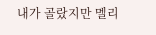내가 골랐지만 멜리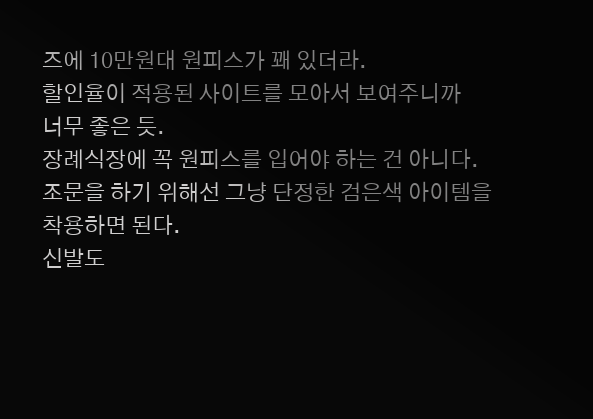즈에 10만원대 원피스가 꽤 있더라.
할인율이 적용된 사이트를 모아서 보여주니까
너무 좋은 듯.
장례식장에 꼭 원피스를 입어야 하는 건 아니다.
조문을 하기 위해선 그냥 단정한 검은색 아이템을 착용하면 된다.
신발도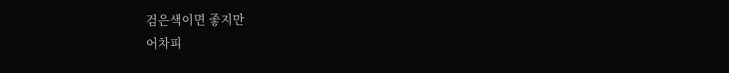검은색이면 좋지만
어차피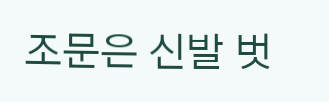조문은 신발 벗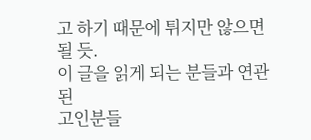고 하기 때문에 튀지만 않으면 될 듯.
이 글을 읽게 되는 분들과 연관된
고인분들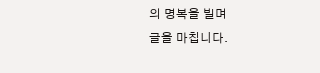의 명복을 빌며
글을 마칩니다.